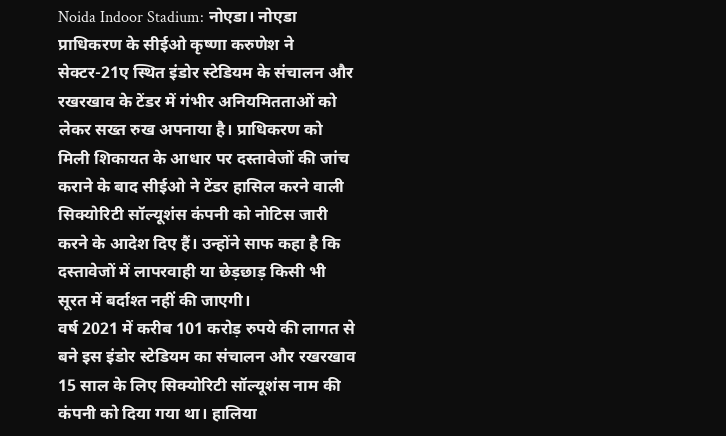Noida Indoor Stadium: नोएडा। नोएडा प्राधिकरण के सीईओ कृष्णा करुणेश ने सेक्टर-21ए स्थित इंडोर स्टेडियम के संचालन और रखरखाव के टेंडर में गंभीर अनियमितताओं को लेकर सख्त रुख अपनाया है। प्राधिकरण को मिली शिकायत के आधार पर दस्तावेजों की जांच कराने के बाद सीईओ ने टेंडर हासिल करने वाली सिक्योरिटी सॉल्यूशंस कंपनी को नोटिस जारी करने के आदेश दिए हैं। उन्होंने साफ कहा है कि दस्तावेजों में लापरवाही या छेड़छाड़ किसी भी सूरत में बर्दाश्त नहीं की जाएगी।
वर्ष 2021 में करीब 101 करोड़ रुपये की लागत से बने इस इंडोर स्टेडियम का संचालन और रखरखाव 15 साल के लिए सिक्योरिटी सॉल्यूशंस नाम की कंपनी को दिया गया था। हालिया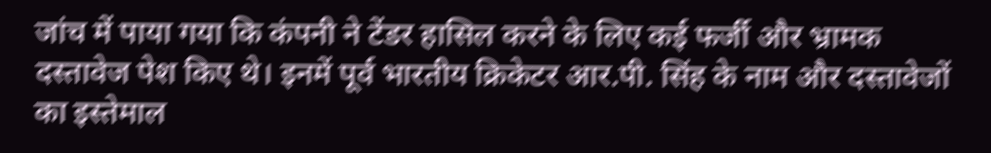जांच में पाया गया कि कंपनी ने टेंडर हासिल करने के लिए कई फर्जी और भ्रामक दस्तावेज पेश किए थे। इनमें पूर्व भारतीय क्रिकेटर आर.पी. सिंह के नाम और दस्तावेजों का इस्तेमाल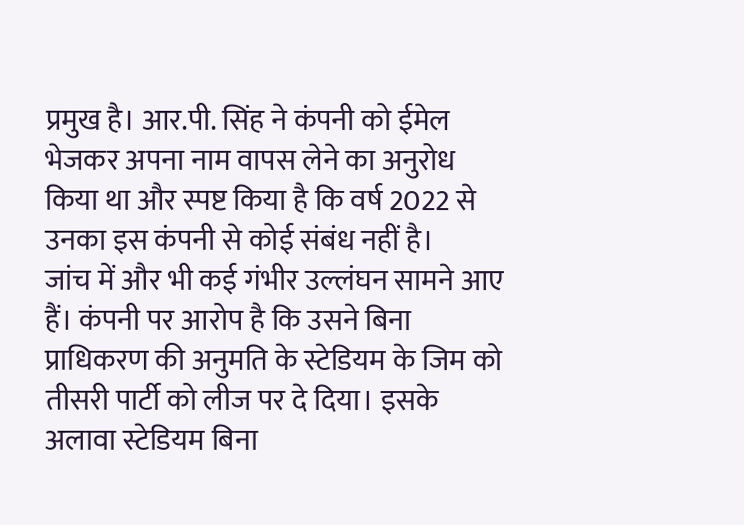प्रमुख है। आर.पी. सिंह ने कंपनी को ईमेल भेजकर अपना नाम वापस लेने का अनुरोध किया था और स्पष्ट किया है कि वर्ष 2022 से उनका इस कंपनी से कोई संबंध नहीं है।
जांच में और भी कई गंभीर उल्लंघन सामने आए हैं। कंपनी पर आरोप है कि उसने बिना प्राधिकरण की अनुमति के स्टेडियम के जिम को तीसरी पार्टी को लीज पर दे दिया। इसके अलावा स्टेडियम बिना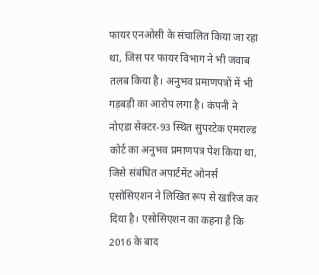फायर एनओसी के संचालित किया जा रहा था, जिस पर फायर विभाग ने भी जवाब तलब किया है। अनुभव प्रमाणपत्रों में भी गड़बड़ी का आरोप लगा है। कंपनी ने नोएडा सेक्टर-93 स्थित सुपरटेक एमराल्ड कोर्ट का अनुभव प्रमाणपत्र पेश किया था, जिसे संबंधित अपार्टमेंट ओनर्स एसोसिएशन ने लिखित रूप से खारिज कर दिया है। एसोसिएशन का कहना है कि 2016 के बाद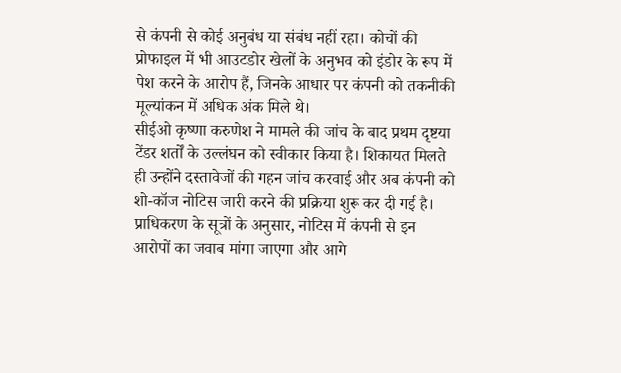से कंपनी से कोई अनुबंध या संबंध नहीं रहा। कोचों की प्रोफाइल में भी आउटडोर खेलों के अनुभव को इंडोर के रूप में पेश करने के आरोप हैं, जिनके आधार पर कंपनी को तकनीकी मूल्यांकन में अधिक अंक मिले थे।
सीईओ कृष्णा करुणेश ने मामले की जांच के बाद प्रथम दृष्टया टेंडर शर्तों के उल्लंघन को स्वीकार किया है। शिकायत मिलते ही उन्होंने दस्तावेजों की गहन जांच करवाई और अब कंपनी को शो-कॉज नोटिस जारी करने की प्रक्रिया शुरू कर दी गई है। प्राधिकरण के सूत्रों के अनुसार, नोटिस में कंपनी से इन आरोपों का जवाब मांगा जाएगा और आगे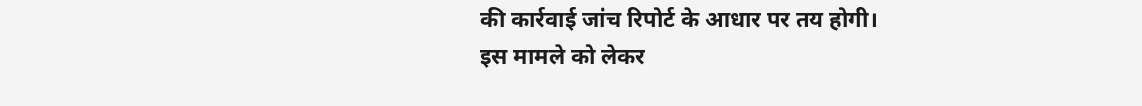की कार्रवाई जांच रिपोर्ट के आधार पर तय होगी।
इस मामले को लेकर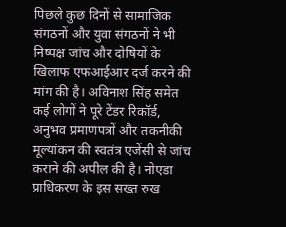पिछले कुछ दिनों से सामाजिक संगठनों और युवा संगठनों ने भी निष्पक्ष जांच और दोषियों के खिलाफ एफआईआर दर्ज करने की मांग की है। अविनाश सिंह समेत कई लोगों ने पूरे टेंडर रिकॉर्ड, अनुभव प्रमाणपत्रों और तकनीकी मूल्यांकन की स्वतंत्र एजेंसी से जांच कराने की अपील की है। नोएडा प्राधिकरण के इस सख्त रुख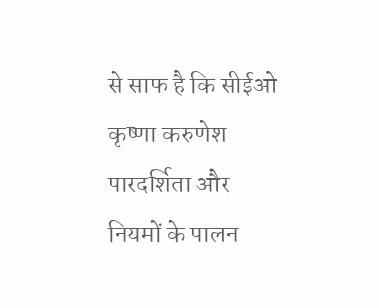से साफ है कि सीईओ कृष्णा करुणेश पारदर्शिता और नियमों के पालन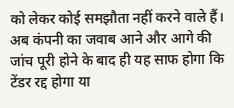को लेकर कोई समझौता नहीं करने वाले हैं। अब कंपनी का जवाब आने और आगे की जांच पूरी होने के बाद ही यह साफ होगा कि टेंडर रद्द होगा या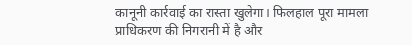कानूनी कार्रवाई का रास्ता खुलेगा। फिलहाल पूरा मामला प्राधिकरण की निगरानी में है और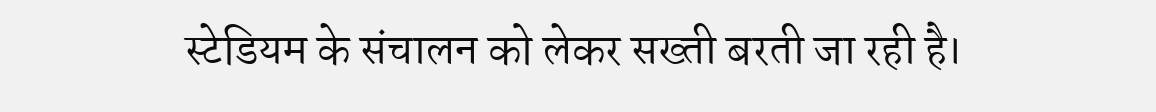स्टेडियम के संचालन को लेकर सख्ती बरती जा रही है।